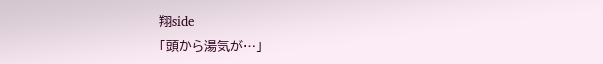翔side
「頭から湯気が…」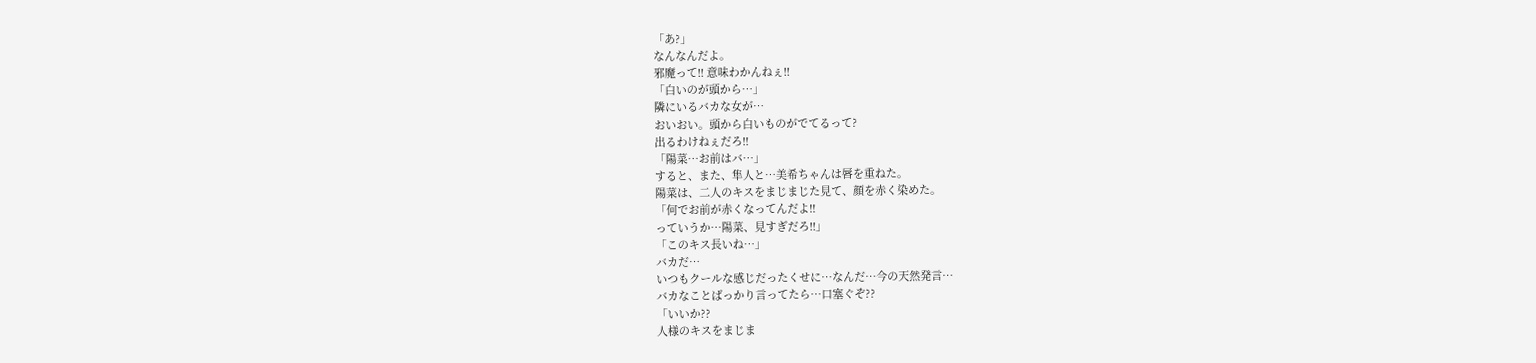「あ?」
なんなんだよ。
邪魔って!! 意味わかんねぇ!!
「白いのが頭から…」
隣にいるバカな女が…
おいおい。頭から白いものがでてるって?
出るわけねぇだろ!!
「陽菜…お前はバ…」
すると、また、隼人と…美希ちゃんは唇を重ねた。
陽菜は、二人のキスをまじまじた見て、顔を赤く染めた。
「何でお前が赤くなってんだよ!!
っていうか…陽菜、見すぎだろ!!」
「このキス長いね…」
バカだ…
いつもクールな感じだったくせに…なんだ…今の天然発言…
バカなことばっかり言ってたら…口塞ぐぞ??
「いいか??
人様のキスをまじま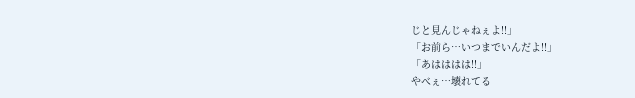じと見んじゃねぇよ!!」
「お前ら…いつまでいんだよ!!」
「あはははは!!」
やべぇ…壊れてる